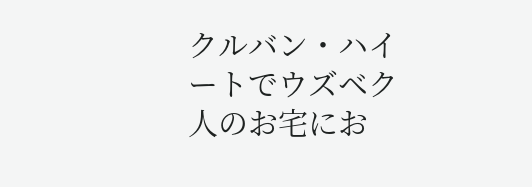クルバン・ハイートでウズベク人のお宅にお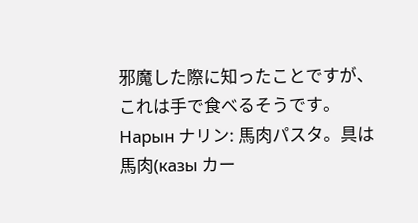邪魔した際に知ったことですが、これは手で食べるそうです。
Нарын ナリン: 馬肉パスタ。具は馬肉(казы カー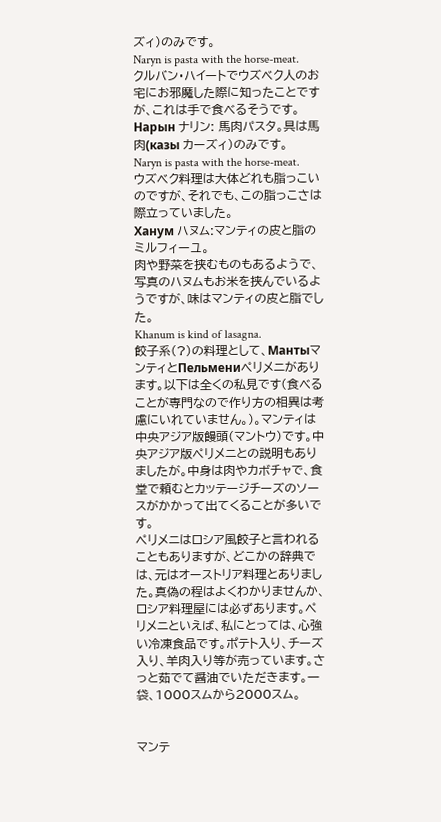ズィ)のみです。
Naryn is pasta with the horse-meat.
クルバン・ハイートでウズベク人のお宅にお邪魔した際に知ったことですが、これは手で食べるそうです。
Нарын ナリン: 馬肉パスタ。具は馬肉(казы カーズィ)のみです。
Naryn is pasta with the horse-meat.
ウズベク料理は大体どれも脂っこいのですが、それでも、この脂っこさは際立っていました。
Ханум ハヌム:マンティの皮と脂のミルフィーユ。
肉や野菜を挟むものもあるようで、写真のハヌムもお米を挟んでいるようですが、味はマンティの皮と脂でした。
Khanum is kind of lasagna.
餃子系(?)の料理として、МантыマンティとПельмениペリメニがあります。以下は全くの私見です(食べることが専門なので作り方の相異は考慮にいれていません。)。マンティは中央アジア版饅頭(マントウ)です。中央アジア版ペリメニとの説明もありましたが。中身は肉やカボチャで、食堂で頼むとカッテージチーズのソースがかかって出てくることが多いです。
ペリメニはロシア風餃子と言われることもありますが、どこかの辞典では、元はオーストリア料理とありました。真偽の程はよくわかりませんか、ロシア料理屋には必ずあります。ペリメニといえば、私にとっては、心強い冷凍食品です。ポテト入り、チーズ入り、羊肉入り等が売っています。さっと茹でて醤油でいただきます。一袋、1000スムから2000スム。


マンテ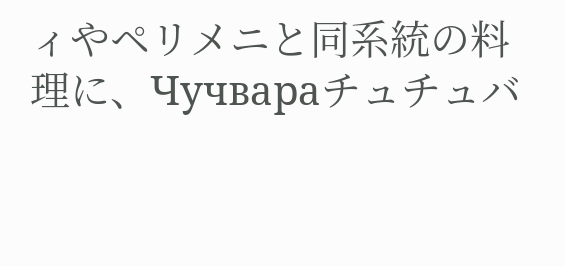ィやペリメニと同系統の料理に、Чучвараチュチュバ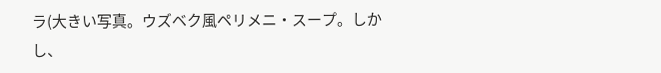ラ(大きい写真。ウズベク風ペリメニ・スープ。しかし、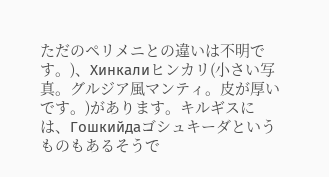ただのペリメニとの違いは不明です。)、Хинкалиヒンカリ(小さい写真。グルジア風マンティ。皮が厚いです。)があります。キルギスには、Гошкийдаゴシュキーダというものもあるそうで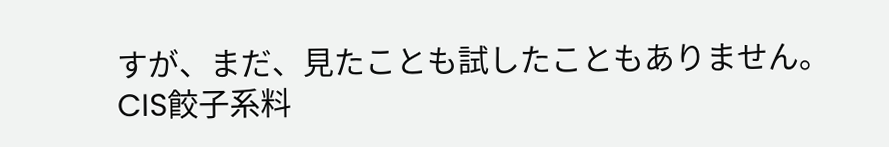すが、まだ、見たことも試したこともありません。
CIS餃子系料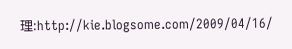理:http://kie.blogsome.com/2009/04/16/